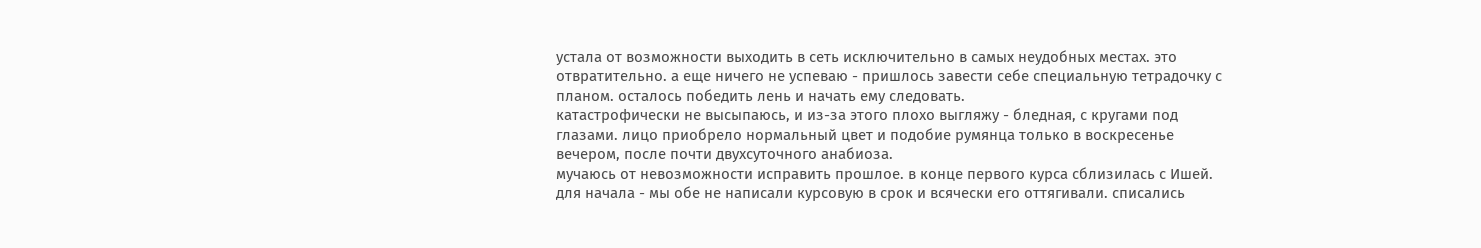устала от возможности выходить в сеть исключительно в самых неудобных местах. это отвратительно. а еще ничего не успеваю - пришлось завести себе специальную тетрадочку с планом. осталось победить лень и начать ему следовать.
катастрофически не высыпаюсь, и из-за этого плохо выгляжу - бледная, с кругами под глазами. лицо приобрело нормальный цвет и подобие румянца только в воскресенье вечером, после почти двухсуточного анабиоза.
мучаюсь от невозможности исправить прошлое. в конце первого курса сблизилась с Ишей. для начала - мы обе не написали курсовую в срок и всячески его оттягивали. списались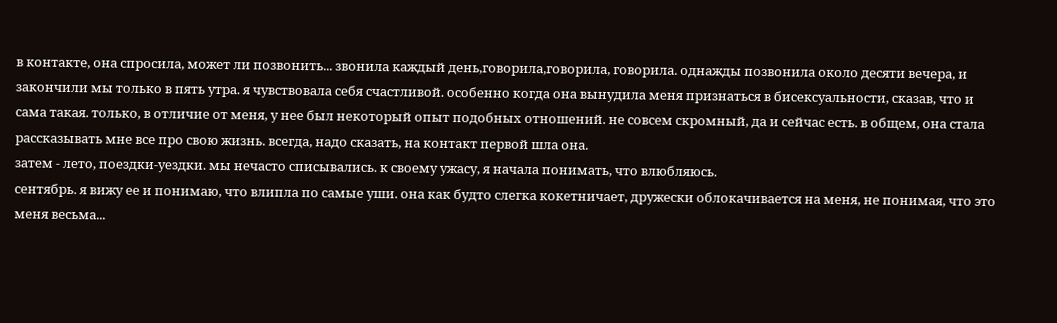в контакте, она спросила, может ли позвонить... звонила каждый день,говорила,говорила, говорила. однажды позвонила около десяти вечера, и закончили мы только в пять утра. я чувствовала себя счастливой. особенно когда она вынудила меня признаться в бисексуальности, сказав, что и сама такая. только, в отличие от меня, у нее был некоторый опыт подобных отношений. не совсем скромный, да и сейчас есть. в общем, она стала рассказывать мне все про свою жизнь. всегда, надо сказать, на контакт первой шла она.
затем - лето, поездки-уездки. мы нечасто списывались. к своему ужасу, я начала понимать, что влюбляюсь.
сентябрь. я вижу ее и понимаю, что влипла по самые уши. она как будто слегка кокетничает, дружески облокачивается на меня, не понимая, что это меня весьма...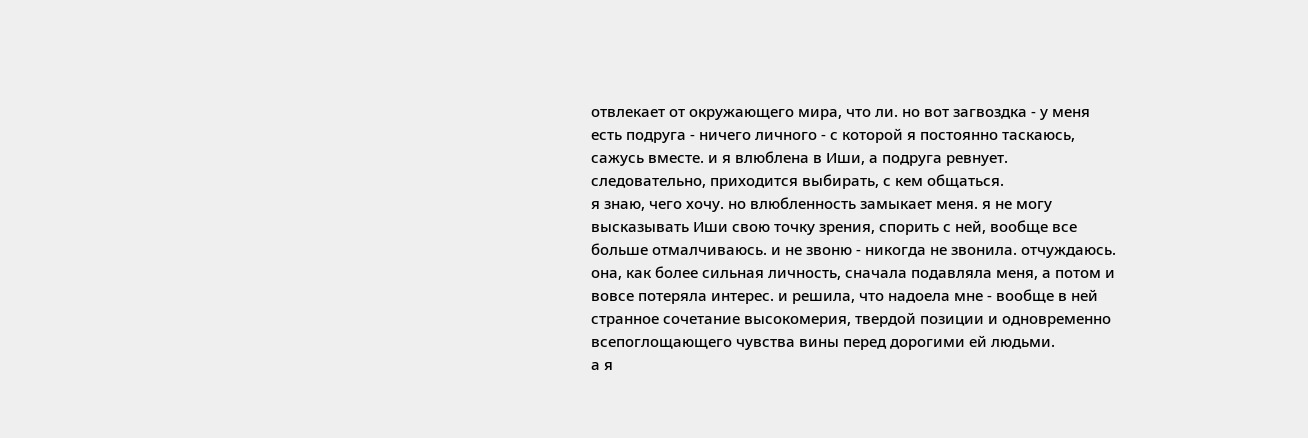отвлекает от окружающего мира, что ли. но вот загвоздка - у меня есть подруга - ничего личного - с которой я постоянно таскаюсь, сажусь вместе. и я влюблена в Иши, а подруга ревнует. следовательно, приходится выбирать, с кем общаться.
я знаю, чего хочу. но влюбленность замыкает меня. я не могу высказывать Иши свою точку зрения, спорить с ней, вообще все больше отмалчиваюсь. и не звоню - никогда не звонила. отчуждаюсь. она, как более сильная личность, сначала подавляла меня, а потом и вовсе потеряла интерес. и решила, что надоела мне - вообще в ней странное сочетание высокомерия, твердой позиции и одновременно всепоглощающего чувства вины перед дорогими ей людьми.
а я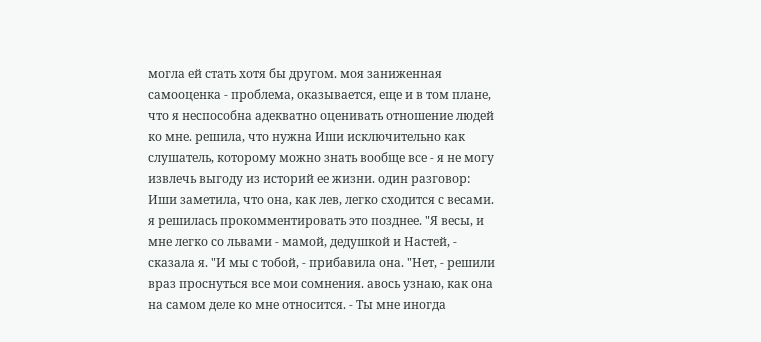могла ей стать хотя бы другом. моя заниженная самооценка - проблема, оказывается, еще и в том плане, что я неспособна адекватно оценивать отношение людей ко мне. решила, что нужна Иши исключительно как слушатель, которому можно знать вообще все - я не могу извлечь выгоду из историй ее жизни. один разговор: Иши заметила, что она, как лев, легко сходится с весами. я решилась прокомментировать это позднее. "Я весы, и мне легко со львами - мамой, дедушкой и Настей, - сказала я. "И мы с тобой, - прибавила она. "Нет, - решили враз проснуться все мои сомнения. авось узнаю, как она на самом деле ко мне относится. - Ты мне иногда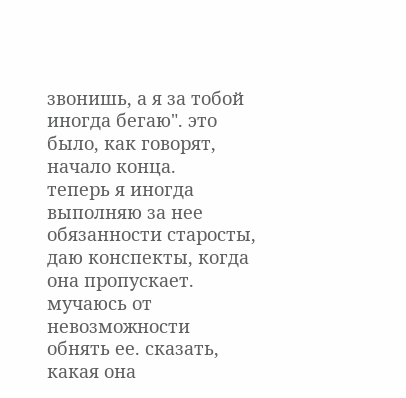звонишь, а я за тобой иногда бегаю". это было, как говорят, начало конца.
теперь я иногда выполняю за нее обязанности старосты, даю конспекты, когда она пропускает. мучаюсь от невозможности обнять ее. сказать, какая она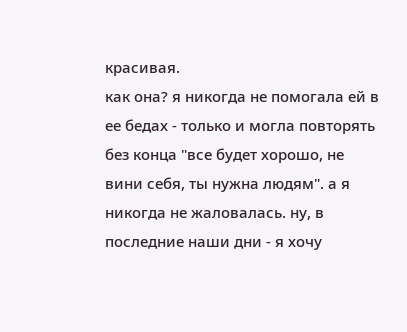красивая.
как она? я никогда не помогала ей в ее бедах - только и могла повторять без конца "все будет хорошо, не вини себя, ты нужна людям". а я никогда не жаловалась. ну, в последние наши дни - я хочу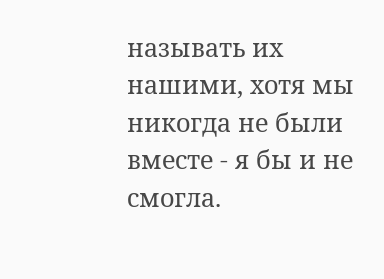называть их нашими, хотя мы никогда не были вместе - я бы и не смогла.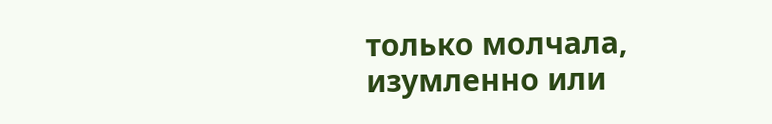только молчала, изумленно или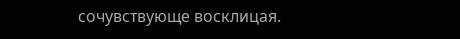сочувствующе восклицая.